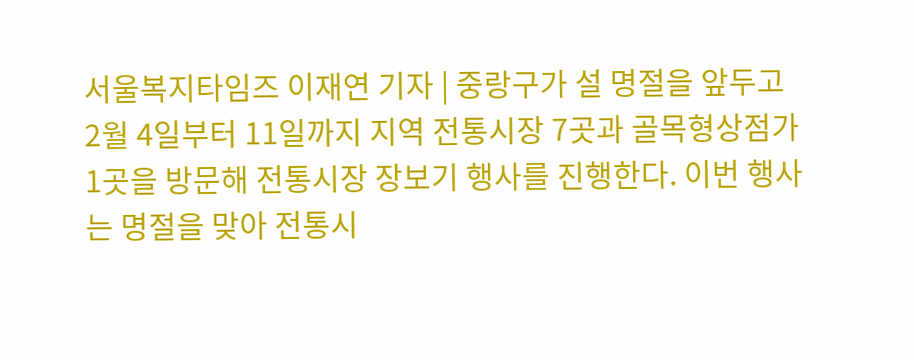서울복지타임즈 이재연 기자 | 중랑구가 설 명절을 앞두고 2월 4일부터 11일까지 지역 전통시장 7곳과 골목형상점가 1곳을 방문해 전통시장 장보기 행사를 진행한다. 이번 행사는 명절을 맞아 전통시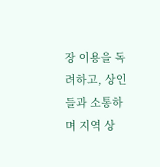장 이용을 독려하고, 상인들과 소통하며 지역 상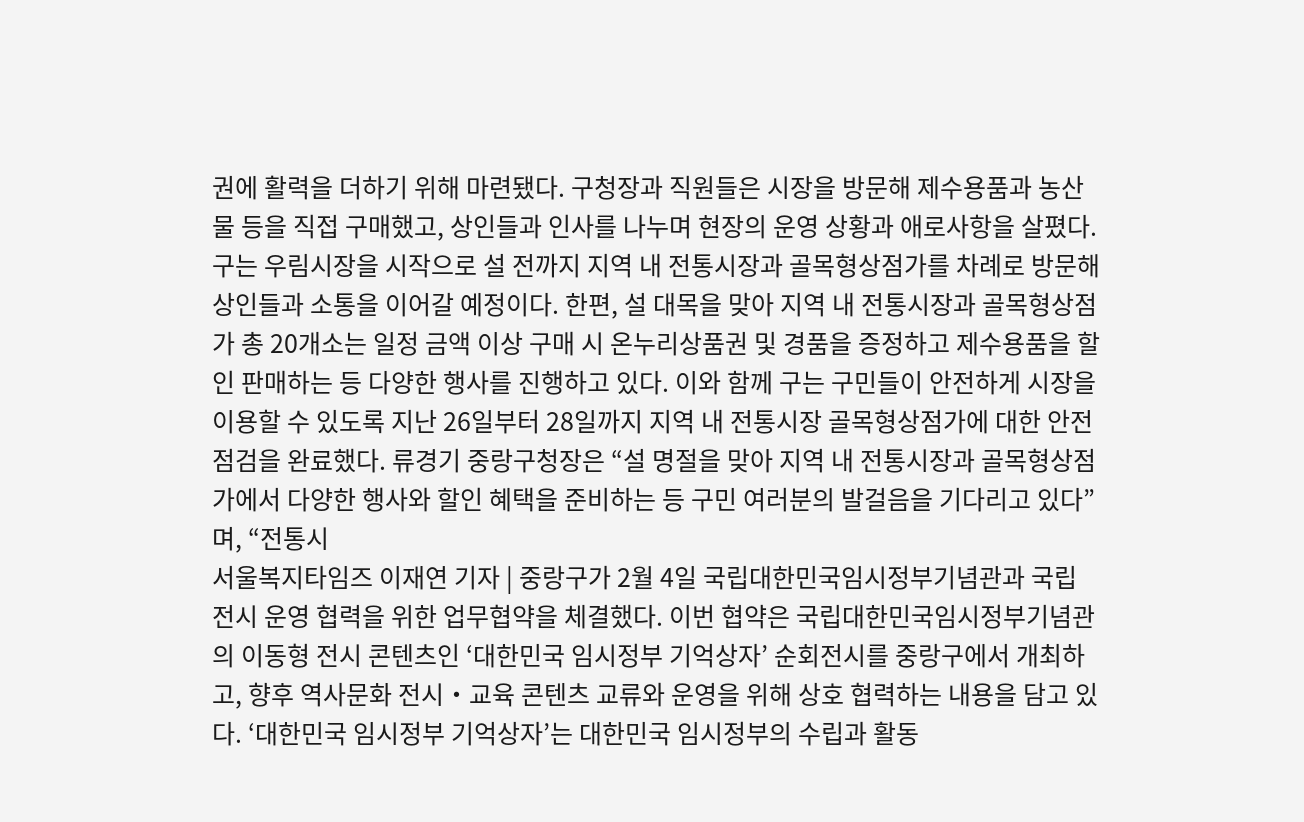권에 활력을 더하기 위해 마련됐다. 구청장과 직원들은 시장을 방문해 제수용품과 농산물 등을 직접 구매했고, 상인들과 인사를 나누며 현장의 운영 상황과 애로사항을 살폈다. 구는 우림시장을 시작으로 설 전까지 지역 내 전통시장과 골목형상점가를 차례로 방문해 상인들과 소통을 이어갈 예정이다. 한편, 설 대목을 맞아 지역 내 전통시장과 골목형상점가 총 20개소는 일정 금액 이상 구매 시 온누리상품권 및 경품을 증정하고 제수용품을 할인 판매하는 등 다양한 행사를 진행하고 있다. 이와 함께 구는 구민들이 안전하게 시장을 이용할 수 있도록 지난 26일부터 28일까지 지역 내 전통시장 골목형상점가에 대한 안전 점검을 완료했다. 류경기 중랑구청장은 “설 명절을 맞아 지역 내 전통시장과 골목형상점가에서 다양한 행사와 할인 혜택을 준비하는 등 구민 여러분의 발걸음을 기다리고 있다”며, “전통시
서울복지타임즈 이재연 기자 | 중랑구가 2월 4일 국립대한민국임시정부기념관과 국립 전시 운영 협력을 위한 업무협약을 체결했다. 이번 협약은 국립대한민국임시정부기념관의 이동형 전시 콘텐츠인 ‘대한민국 임시정부 기억상자’ 순회전시를 중랑구에서 개최하고, 향후 역사문화 전시‧교육 콘텐츠 교류와 운영을 위해 상호 협력하는 내용을 담고 있다. ‘대한민국 임시정부 기억상자’는 대한민국 임시정부의 수립과 활동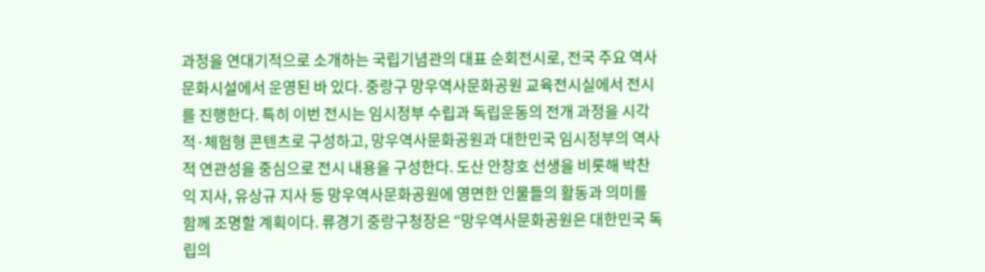과정을 연대기적으로 소개하는 국립기념관의 대표 순회전시로, 전국 주요 역사문화시설에서 운영된 바 있다. 중랑구 망우역사문화공원 교육전시실에서 전시를 진행한다. 특히 이번 전시는 임시정부 수립과 독립운동의 전개 과정을 시각적·체험형 콘텐츠로 구성하고, 망우역사문화공원과 대한민국 임시정부의 역사적 연관성을 중심으로 전시 내용을 구성한다. 도산 안창호 선생을 비롯해 박찬익 지사, 유상규 지사 등 망우역사문화공원에 영면한 인물들의 활동과 의미를 함께 조명할 계획이다. 류경기 중랑구청장은 “망우역사문화공원은 대한민국 독립의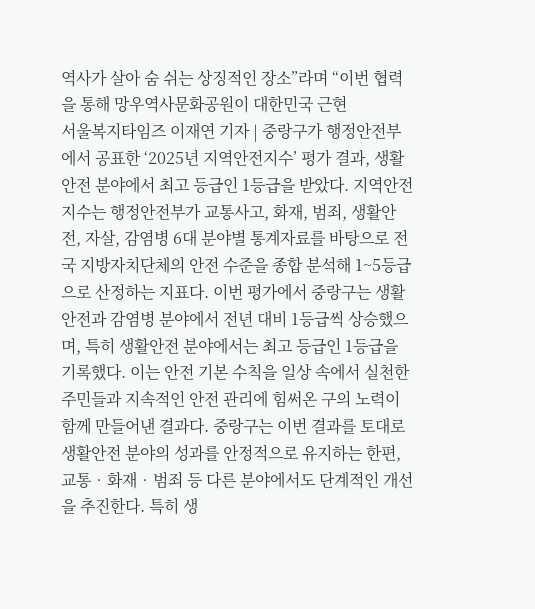역사가 살아 숨 쉬는 상징적인 장소”라며 “이번 협력을 통해 망우역사문화공원이 대한민국 근현
서울복지타임즈 이재연 기자 | 중랑구가 행정안전부에서 공표한 ‘2025년 지역안전지수’ 평가 결과, 생활안전 분야에서 최고 등급인 1등급을 받았다. 지역안전지수는 행정안전부가 교통사고, 화재, 범죄, 생활안전, 자살, 감염병 6대 분야별 통계자료를 바탕으로 전국 지방자치단체의 안전 수준을 종합 분석해 1~5등급으로 산정하는 지표다. 이번 평가에서 중랑구는 생활안전과 감염병 분야에서 전년 대비 1등급씩 상승했으며, 특히 생활안전 분야에서는 최고 등급인 1등급을 기록했다. 이는 안전 기본 수칙을 일상 속에서 실천한 주민들과 지속적인 안전 관리에 힘써온 구의 노력이 함께 만들어낸 결과다. 중랑구는 이번 결과를 토대로 생활안전 분야의 성과를 안정적으로 유지하는 한편, 교통‧화재‧범죄 등 다른 분야에서도 단계적인 개선을 추진한다. 특히 생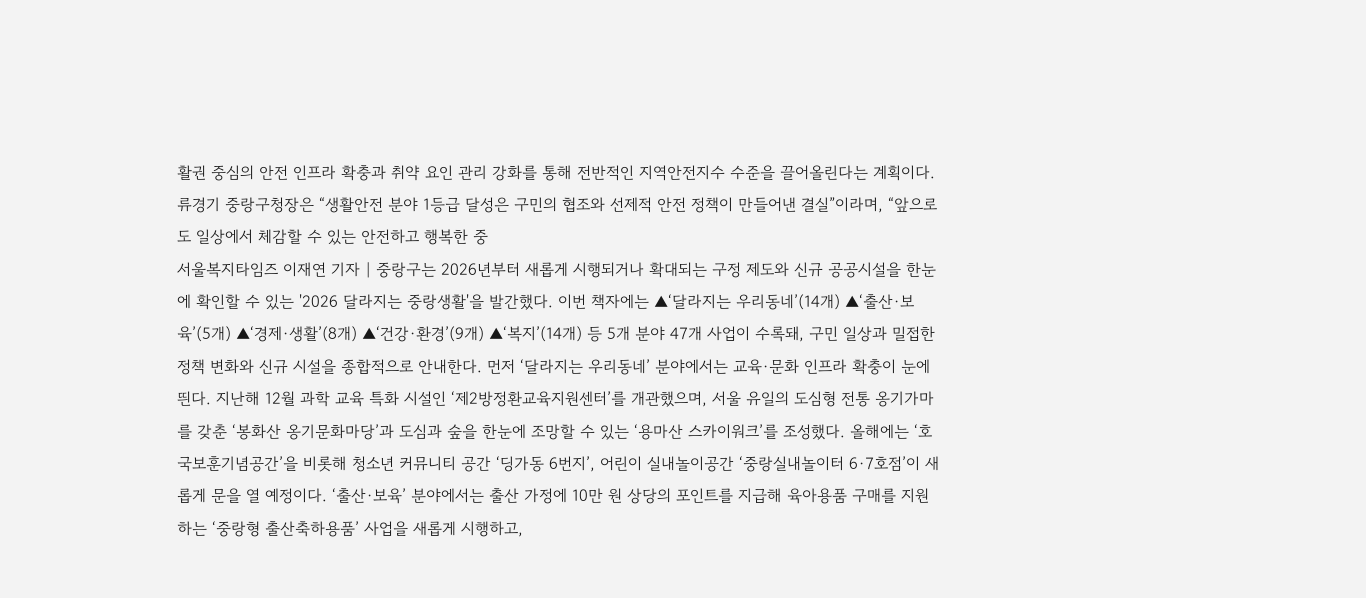활권 중심의 안전 인프라 확충과 취약 요인 관리 강화를 통해 전반적인 지역안전지수 수준을 끌어올린다는 계획이다. 류경기 중랑구청장은 “생활안전 분야 1등급 달성은 구민의 협조와 선제적 안전 정책이 만들어낸 결실”이라며, “앞으로도 일상에서 체감할 수 있는 안전하고 행복한 중
서울복지타임즈 이재연 기자 | 중랑구는 2026년부터 새롭게 시행되거나 확대되는 구정 제도와 신규 공공시설을 한눈에 확인할 수 있는 '2026 달라지는 중랑생활'을 발간했다. 이번 책자에는 ▲‘달라지는 우리동네’(14개) ▲‘출산·보육’(5개) ▲‘경제·생활’(8개) ▲‘건강·환경’(9개) ▲‘복지’(14개) 등 5개 분야 47개 사업이 수록돼, 구민 일상과 밀접한 정책 변화와 신규 시설을 종합적으로 안내한다. 먼저 ‘달라지는 우리동네’ 분야에서는 교육·문화 인프라 확충이 눈에 띈다. 지난해 12월 과학 교육 특화 시설인 ‘제2방정환교육지원센터’를 개관했으며, 서울 유일의 도심형 전통 옹기가마를 갖춘 ‘봉화산 옹기문화마당’과 도심과 숲을 한눈에 조망할 수 있는 ‘용마산 스카이워크’를 조성했다. 올해에는 ‘호국보훈기념공간’을 비롯해 청소년 커뮤니티 공간 ‘딩가동 6번지’, 어린이 실내놀이공간 ‘중랑실내놀이터 6·7호점’이 새롭게 문을 열 예정이다. ‘출산·보육’ 분야에서는 출산 가정에 10만 원 상당의 포인트를 지급해 육아용품 구매를 지원하는 ‘중랑형 출산축하용품’ 사업을 새롭게 시행하고,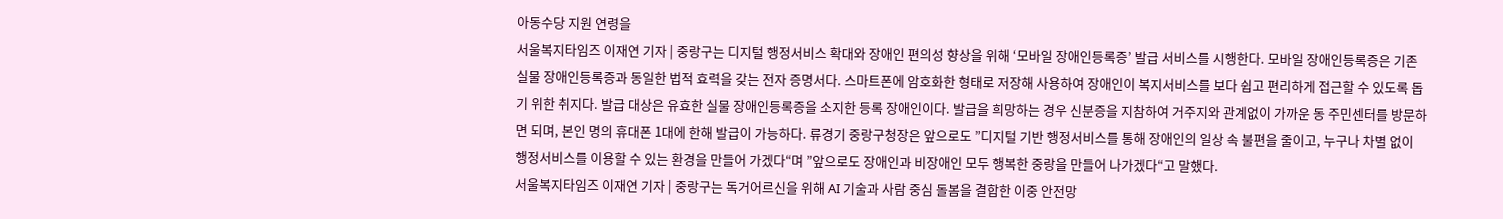아동수당 지원 연령을
서울복지타임즈 이재연 기자 | 중랑구는 디지털 행정서비스 확대와 장애인 편의성 향상을 위해 ‘모바일 장애인등록증’ 발급 서비스를 시행한다. 모바일 장애인등록증은 기존 실물 장애인등록증과 동일한 법적 효력을 갖는 전자 증명서다. 스마트폰에 암호화한 형태로 저장해 사용하여 장애인이 복지서비스를 보다 쉽고 편리하게 접근할 수 있도록 돕기 위한 취지다. 발급 대상은 유효한 실물 장애인등록증을 소지한 등록 장애인이다. 발급을 희망하는 경우 신분증을 지참하여 거주지와 관계없이 가까운 동 주민센터를 방문하면 되며, 본인 명의 휴대폰 1대에 한해 발급이 가능하다. 류경기 중랑구청장은 앞으로도 ”디지털 기반 행정서비스를 통해 장애인의 일상 속 불편을 줄이고, 누구나 차별 없이 행정서비스를 이용할 수 있는 환경을 만들어 가겠다“며 ”앞으로도 장애인과 비장애인 모두 행복한 중랑을 만들어 나가겠다“고 말했다.
서울복지타임즈 이재연 기자 | 중랑구는 독거어르신을 위해 AI 기술과 사람 중심 돌봄을 결합한 이중 안전망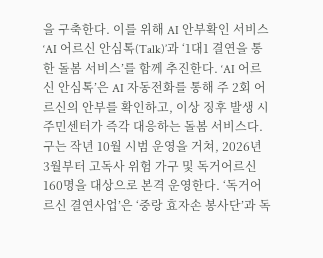을 구축한다. 이를 위해 AI 안부확인 서비스 ‘AI 어르신 안심톡(Talk)’과 ‘1대1 결연을 통한 돌봄 서비스’를 함께 추진한다. ‘AI 어르신 안심톡’은 AI 자동전화를 통해 주 2회 어르신의 안부를 확인하고, 이상 징후 발생 시 주민센터가 즉각 대응하는 돌봄 서비스다. 구는 작년 10월 시범 운영을 거쳐, 2026년 3월부터 고독사 위험 가구 및 독거어르신 160명을 대상으로 본격 운영한다. ‘독거어르신 결연사업’은 ‘중랑 효자손 봉사단’과 독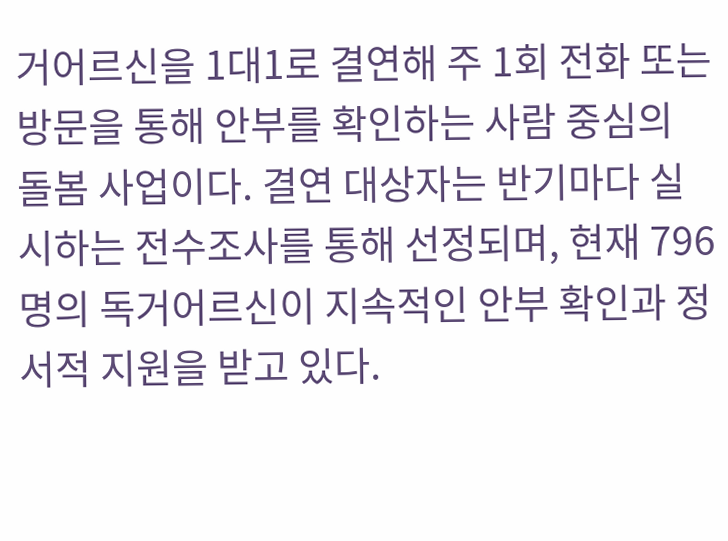거어르신을 1대1로 결연해 주 1회 전화 또는 방문을 통해 안부를 확인하는 사람 중심의 돌봄 사업이다. 결연 대상자는 반기마다 실시하는 전수조사를 통해 선정되며, 현재 796명의 독거어르신이 지속적인 안부 확인과 정서적 지원을 받고 있다.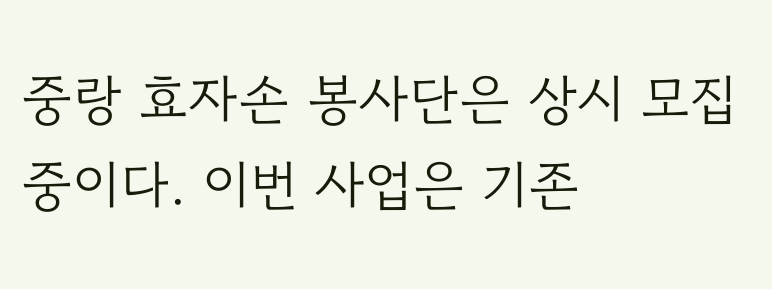중랑 효자손 봉사단은 상시 모집 중이다. 이번 사업은 기존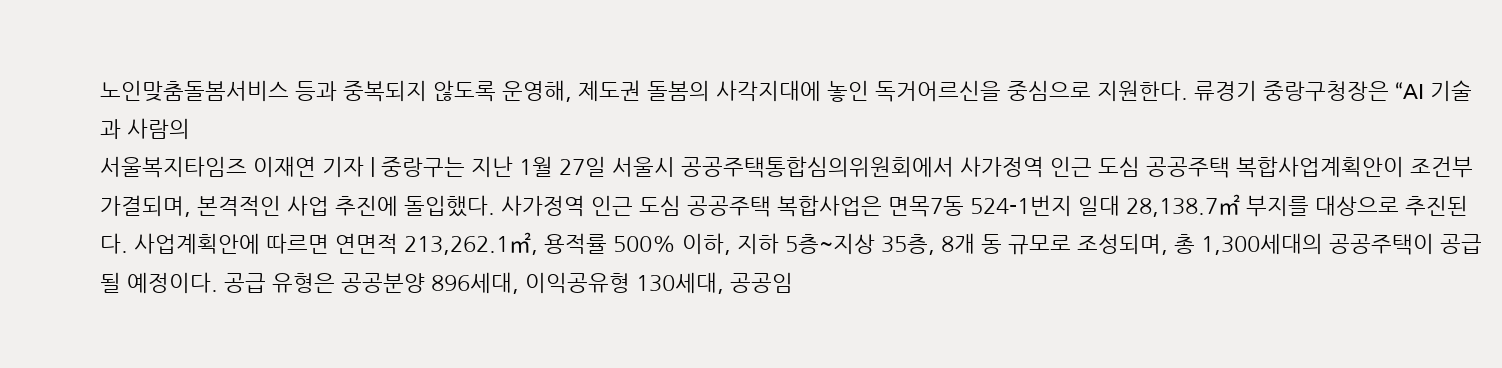노인맞춤돌봄서비스 등과 중복되지 않도록 운영해, 제도권 돌봄의 사각지대에 놓인 독거어르신을 중심으로 지원한다. 류경기 중랑구청장은 “AI 기술과 사람의
서울복지타임즈 이재연 기자 | 중랑구는 지난 1월 27일 서울시 공공주택통합심의위원회에서 사가정역 인근 도심 공공주택 복합사업계획안이 조건부 가결되며, 본격적인 사업 추진에 돌입했다. 사가정역 인근 도심 공공주택 복합사업은 면목7동 524-1번지 일대 28,138.7㎡ 부지를 대상으로 추진된다. 사업계획안에 따르면 연면적 213,262.1㎡, 용적률 500% 이하, 지하 5층~지상 35층, 8개 동 규모로 조성되며, 총 1,300세대의 공공주택이 공급될 예정이다. 공급 유형은 공공분양 896세대, 이익공유형 130세대, 공공임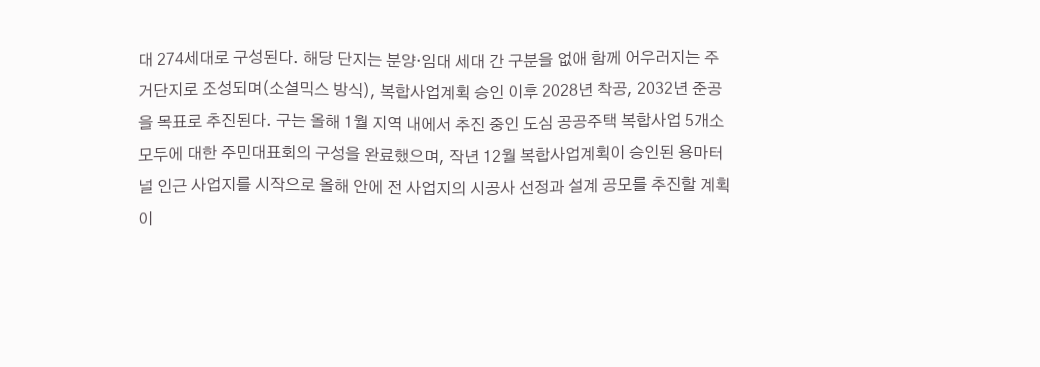대 274세대로 구성된다. 해당 단지는 분양·임대 세대 간 구분을 없애 함께 어우러지는 주거단지로 조성되며(소셜믹스 방식), 복합사업계획 승인 이후 2028년 착공, 2032년 준공을 목표로 추진된다. 구는 올해 1월 지역 내에서 추진 중인 도심 공공주택 복합사업 5개소 모두에 대한 주민대표회의 구성을 완료했으며, 작년 12월 복합사업계획이 승인된 용마터널 인근 사업지를 시작으로 올해 안에 전 사업지의 시공사 선정과 설계 공모를 추진할 계획이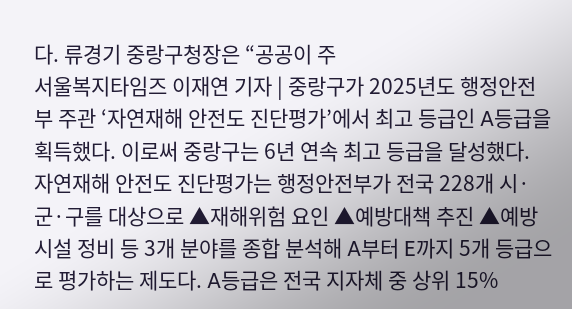다. 류경기 중랑구청장은 “공공이 주
서울복지타임즈 이재연 기자 | 중랑구가 2025년도 행정안전부 주관 ‘자연재해 안전도 진단평가’에서 최고 등급인 A등급을 획득했다. 이로써 중랑구는 6년 연속 최고 등급을 달성했다. 자연재해 안전도 진단평가는 행정안전부가 전국 228개 시·군·구를 대상으로 ▲재해위험 요인 ▲예방대책 추진 ▲예방시설 정비 등 3개 분야를 종합 분석해 A부터 E까지 5개 등급으로 평가하는 제도다. A등급은 전국 지자체 중 상위 15%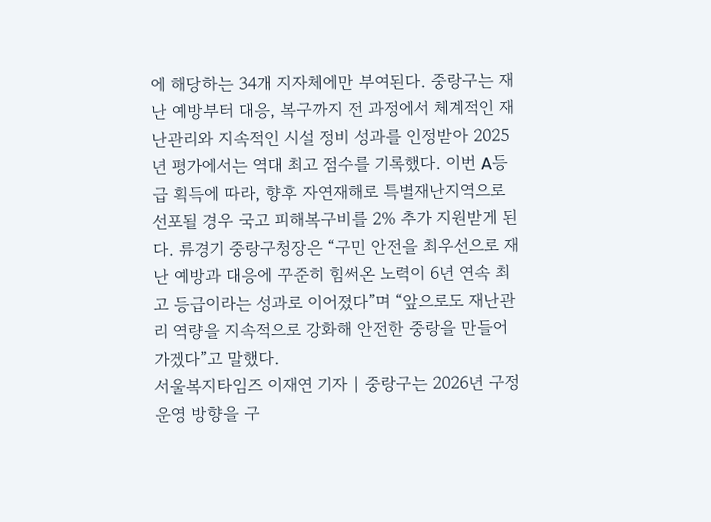에 해당하는 34개 지자체에만 부여된다. 중랑구는 재난 예방부터 대응, 복구까지 전 과정에서 체계적인 재난관리와 지속적인 시설 정비 성과를 인정받아 2025년 평가에서는 역대 최고 점수를 기록했다. 이번 A등급 획득에 따라, 향후 자연재해로 특별재난지역으로 선포될 경우 국고 피해복구비를 2% 추가 지원받게 된다. 류경기 중랑구청장은 “구민 안전을 최우선으로 재난 예방과 대응에 꾸준히 힘써온 노력이 6년 연속 최고 등급이라는 성과로 이어졌다”며 “앞으로도 재난관리 역량을 지속적으로 강화해 안전한 중랑을 만들어가겠다”고 말했다.
서울복지타임즈 이재연 기자 | 중랑구는 2026년 구정 운영 방향을 구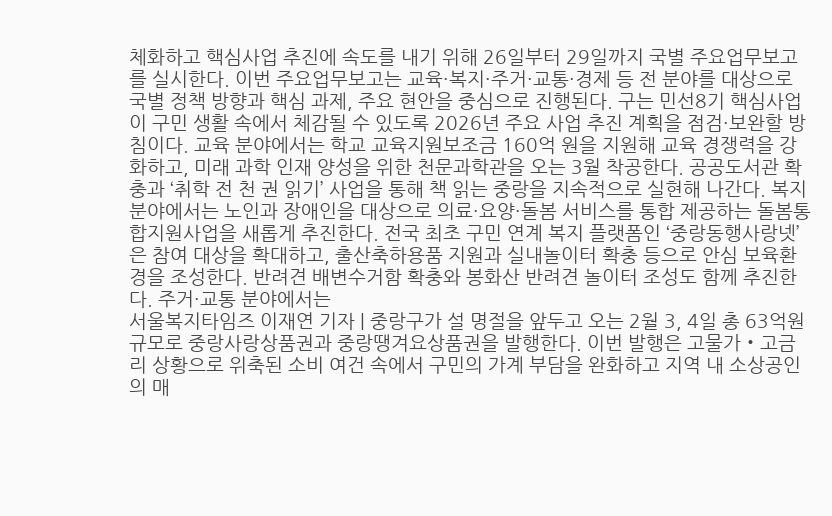체화하고 핵심사업 추진에 속도를 내기 위해 26일부터 29일까지 국별 주요업무보고를 실시한다. 이번 주요업무보고는 교육·복지·주거·교통·경제 등 전 분야를 대상으로 국별 정책 방향과 핵심 과제, 주요 현안을 중심으로 진행된다. 구는 민선8기 핵심사업이 구민 생활 속에서 체감될 수 있도록 2026년 주요 사업 추진 계획을 점검·보완할 방침이다. 교육 분야에서는 학교 교육지원보조금 160억 원을 지원해 교육 경쟁력을 강화하고, 미래 과학 인재 양성을 위한 천문과학관을 오는 3월 착공한다. 공공도서관 확충과 ‘취학 전 천 권 읽기’ 사업을 통해 책 읽는 중랑을 지속적으로 실현해 나간다. 복지 분야에서는 노인과 장애인을 대상으로 의료·요양·돌봄 서비스를 통합 제공하는 돌봄통합지원사업을 새롭게 추진한다. 전국 최초 구민 연계 복지 플랫폼인 ‘중랑동행사랑넷’은 참여 대상을 확대하고, 출산축하용품 지원과 실내놀이터 확충 등으로 안심 보육환경을 조성한다. 반려견 배변수거함 확충와 봉화산 반려견 놀이터 조성도 함께 추진한다. 주거·교통 분야에서는
서울복지타임즈 이재연 기자 | 중랑구가 설 명절을 앞두고 오는 2월 3, 4일 총 63억원 규모로 중랑사랑상품권과 중랑땡겨요상품권을 발행한다. 이번 발행은 고물가‧고금리 상황으로 위축된 소비 여건 속에서 구민의 가계 부담을 완화하고 지역 내 소상공인의 매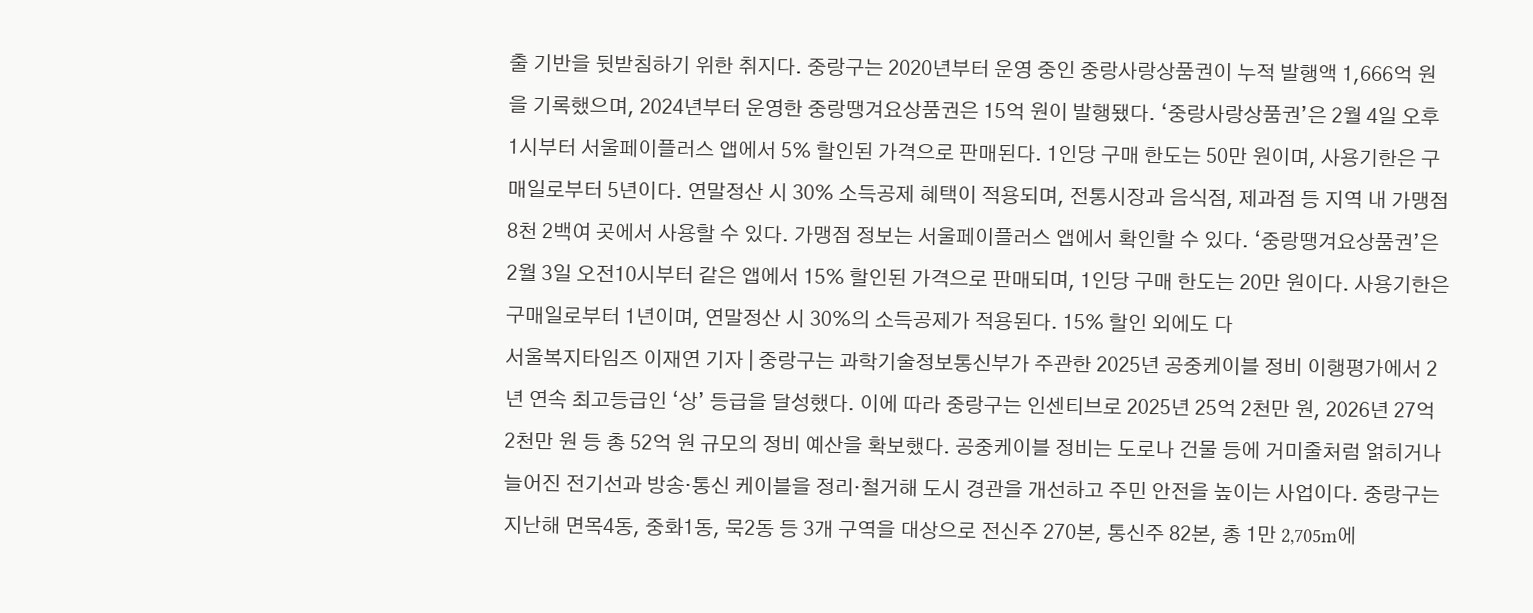출 기반을 뒷받침하기 위한 취지다. 중랑구는 2020년부터 운영 중인 중랑사랑상품권이 누적 발행액 1,666억 원을 기록했으며, 2024년부터 운영한 중랑땡겨요상품권은 15억 원이 발행됐다. ‘중랑사랑상품권’은 2월 4일 오후 1시부터 서울페이플러스 앱에서 5% 할인된 가격으로 판매된다. 1인당 구매 한도는 50만 원이며, 사용기한은 구매일로부터 5년이다. 연말정산 시 30% 소득공제 혜택이 적용되며, 전통시장과 음식점, 제과점 등 지역 내 가맹점 8천 2백여 곳에서 사용할 수 있다. 가맹점 정보는 서울페이플러스 앱에서 확인할 수 있다. ‘중랑땡겨요상품권’은 2월 3일 오전10시부터 같은 앱에서 15% 할인된 가격으로 판매되며, 1인당 구매 한도는 20만 원이다. 사용기한은 구매일로부터 1년이며, 연말정산 시 30%의 소득공제가 적용된다. 15% 할인 외에도 다
서울복지타임즈 이재연 기자 | 중랑구는 과학기술정보통신부가 주관한 2025년 공중케이블 정비 이행평가에서 2년 연속 최고등급인 ‘상’ 등급을 달성했다. 이에 따라 중랑구는 인센티브로 2025년 25억 2천만 원, 2026년 27억 2천만 원 등 총 52억 원 규모의 정비 예산을 확보했다. 공중케이블 정비는 도로나 건물 등에 거미줄처럼 얽히거나 늘어진 전기선과 방송·통신 케이블을 정리·철거해 도시 경관을 개선하고 주민 안전을 높이는 사업이다. 중랑구는 지난해 면목4동, 중화1동, 묵2동 등 3개 구역을 대상으로 전신주 270본, 통신주 82본, 총 1만 2,705m에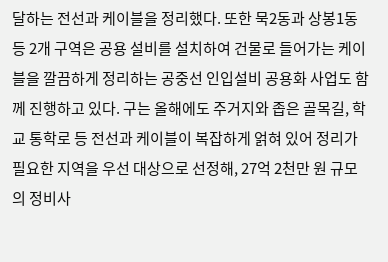달하는 전선과 케이블을 정리했다. 또한 묵2동과 상봉1동 등 2개 구역은 공용 설비를 설치하여 건물로 들어가는 케이블을 깔끔하게 정리하는 공중선 인입설비 공용화 사업도 함께 진행하고 있다. 구는 올해에도 주거지와 좁은 골목길, 학교 통학로 등 전선과 케이블이 복잡하게 얽혀 있어 정리가 필요한 지역을 우선 대상으로 선정해, 27억 2천만 원 규모의 정비사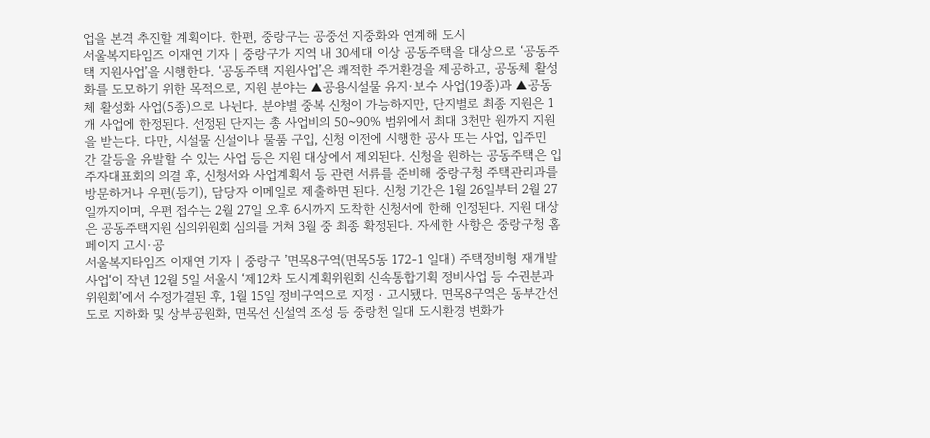업을 본격 추진할 계획이다. 한편, 중랑구는 공중선 지중화와 연계해 도시
서울복지타임즈 이재연 기자 | 중랑구가 지역 내 30세대 이상 공동주택을 대상으로 ‘공동주택 지원사업’을 시행한다. ‘공동주택 지원사업’은 쾌적한 주거환경을 제공하고, 공동체 활성화를 도모하기 위한 목적으로, 지원 분야는 ▲공용시설물 유지·보수 사업(19종)과 ▲공동체 활성화 사업(5종)으로 나뉜다. 분야별 중복 신청이 가능하지만, 단지별로 최종 지원은 1개 사업에 한정된다. 선정된 단지는 총 사업비의 50~90% 범위에서 최대 3천만 원까지 지원을 받는다. 다만, 시설물 신설이나 물품 구입, 신청 이전에 시행한 공사 또는 사업, 입주민 간 갈등을 유발할 수 있는 사업 등은 지원 대상에서 제외된다. 신청을 원하는 공동주택은 입주자대표회의 의결 후, 신청서와 사업계획서 등 관련 서류를 준비해 중랑구청 주택관리과를 방문하거나 우편(등기), 담당자 이메일로 제출하면 된다. 신청 기간은 1월 26일부터 2월 27일까지이며, 우편 접수는 2월 27일 오후 6시까지 도착한 신청서에 한해 인정된다. 지원 대상은 공동주택지원 심의위원회 심의를 거쳐 3월 중 최종 확정된다. 자세한 사항은 중랑구청 홈페이지 고시·공
서울복지타임즈 이재연 기자 | 중랑구 ’면목8구역(면목5동 172-1 일대) 주택정비형 재개발사업‘이 작년 12월 5일 서울시 ‘제12차 도시계획위원회 신속통합기획 정비사업 등 수권분과위원회’에서 수정가결된 후, 1월 15일 정비구역으로 지정‧고시됐다. 면목8구역은 동부간선도로 지하화 및 상부공원화, 면목선 신설역 조성 등 중랑천 일대 도시환경 변화가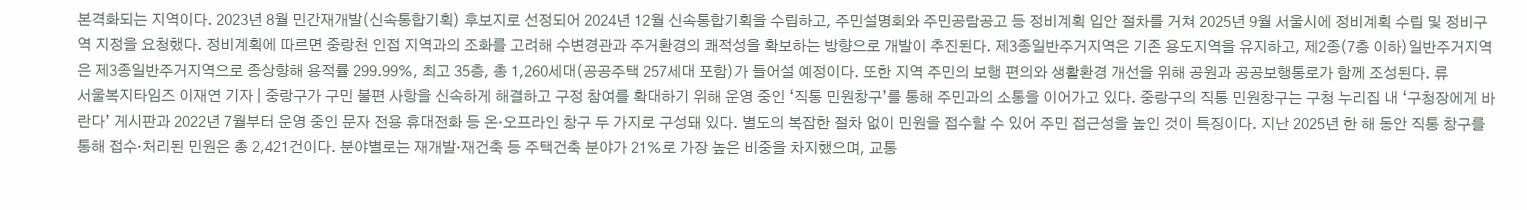본격화되는 지역이다. 2023년 8월 민간재개발(신속통합기획) 후보지로 선정되어 2024년 12월 신속통합기획을 수립하고, 주민설명회와 주민공람공고 등 정비계획 입안 절차를 거쳐 2025년 9월 서울시에 정비계획 수립 및 정비구역 지정을 요청했다. 정비계획에 따르면 중랑천 인접 지역과의 조화를 고려해 수변경관과 주거환경의 쾌적성을 확보하는 방향으로 개발이 추진된다. 제3종일반주거지역은 기존 용도지역을 유지하고, 제2종(7층 이하)일반주거지역은 제3종일반주거지역으로 종상향해 용적률 299.99%, 최고 35층, 총 1,260세대(공공주택 257세대 포함)가 들어설 예정이다. 또한 지역 주민의 보행 편의와 생활환경 개선을 위해 공원과 공공보행통로가 함께 조성된다. 류
서울복지타임즈 이재연 기자 | 중랑구가 구민 불편 사항을 신속하게 해결하고 구정 참여를 확대하기 위해 운영 중인 ‘직통 민원창구’를 통해 주민과의 소통을 이어가고 있다. 중랑구의 직통 민원창구는 구청 누리집 내 ‘구청장에게 바란다’ 게시판과 2022년 7월부터 운영 중인 문자 전용 휴대전화 등 온·오프라인 창구 두 가지로 구성돼 있다. 별도의 복잡한 절차 없이 민원을 접수할 수 있어 주민 접근성을 높인 것이 특징이다. 지난 2025년 한 해 동안 직통 창구를 통해 접수·처리된 민원은 총 2,421건이다. 분야별로는 재개발·재건축 등 주택건축 분야가 21%로 가장 높은 비중을 차지했으며, 교통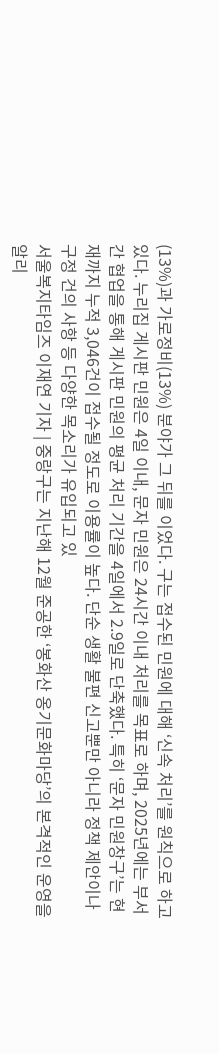(13%)과 가로정비(13%) 분야가 그 뒤를 이었다. 구는 접수된 민원에 대해 ‘신속 처리’를 원칙으로 하고 있다. 누리집 게시판 민원은 4일 이내, 문자 민원은 24시간 이내 처리를 목표로 하며, 2025년에는 부서 간 협업을 통해 게시판 민원의 평균 처리 기간을 4일에서 2.9일로 단축했다. 특히 ‘문자 민원창구’는 현재까지 누적 3,046건이 접수될 정도로 이용률이 높다. 단순 생활 불편 신고뿐만 아니라 정책 제안이나 구정 건의 사항 등 다양한 목소리가 유입되고 있
서울복지타임즈 이재연 기자 | 중랑구는 지난해 12월 준공한 ‘봉화산 옹기문화마당’의 본격적인 운영을 알리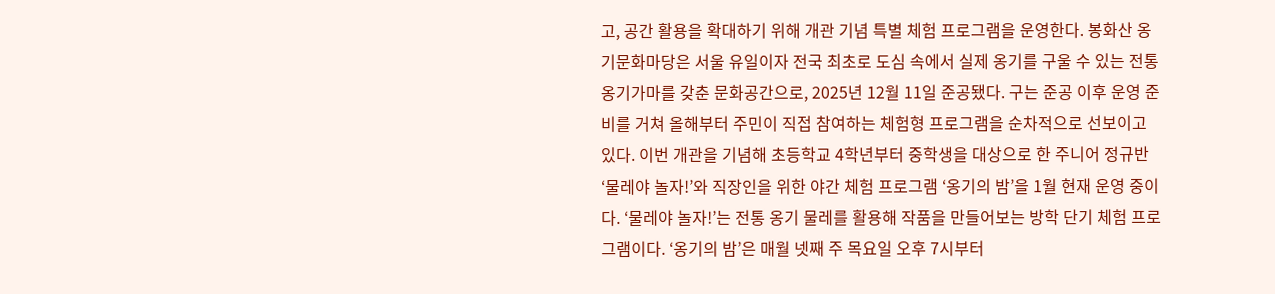고, 공간 활용을 확대하기 위해 개관 기념 특별 체험 프로그램을 운영한다. 봉화산 옹기문화마당은 서울 유일이자 전국 최초로 도심 속에서 실제 옹기를 구울 수 있는 전통 옹기가마를 갖춘 문화공간으로, 2025년 12월 11일 준공됐다. 구는 준공 이후 운영 준비를 거쳐 올해부터 주민이 직접 참여하는 체험형 프로그램을 순차적으로 선보이고 있다. 이번 개관을 기념해 초등학교 4학년부터 중학생을 대상으로 한 주니어 정규반 ‘물레야 놀자!’와 직장인을 위한 야간 체험 프로그램 ‘옹기의 밤’을 1월 현재 운영 중이다. ‘물레야 놀자!’는 전통 옹기 물레를 활용해 작품을 만들어보는 방학 단기 체험 프로그램이다. ‘옹기의 밤’은 매월 넷째 주 목요일 오후 7시부터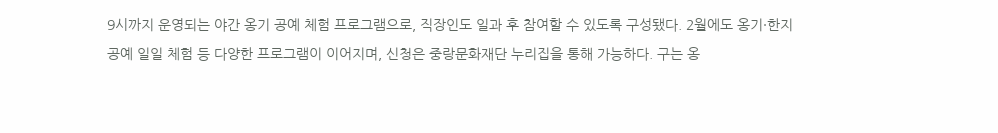9시까지 운영되는 야간 옹기 공예 체험 프로그램으로, 직장인도 일과 후 참여할 수 있도록 구성됐다. 2월에도 옹기·한지 공예 일일 체험 등 다양한 프로그램이 이어지며, 신청은 중랑문화재단 누리집을 통해 가능하다. 구는 옹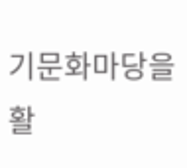기문화마당을 활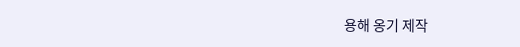용해 옹기 제작